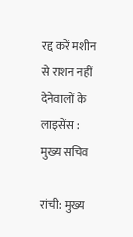रद्द करें मशीन से राशन नहीं देनेवालों के लाइसेंस : मुख्य सचिव

रांची: मुख्य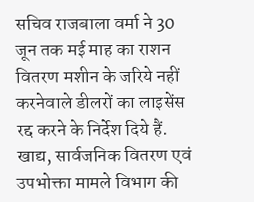सचिव राजबाला वर्मा ने 30 जून तक मई माह का राशन वितरण मशीन के जरिये नहीं करनेवाले डीलरों का लाइसेंस रद्द करने के निर्देश दिये हैं. खाद्य, सार्वजनिक वितरण एवं उपभोक्ता मामले विभाग की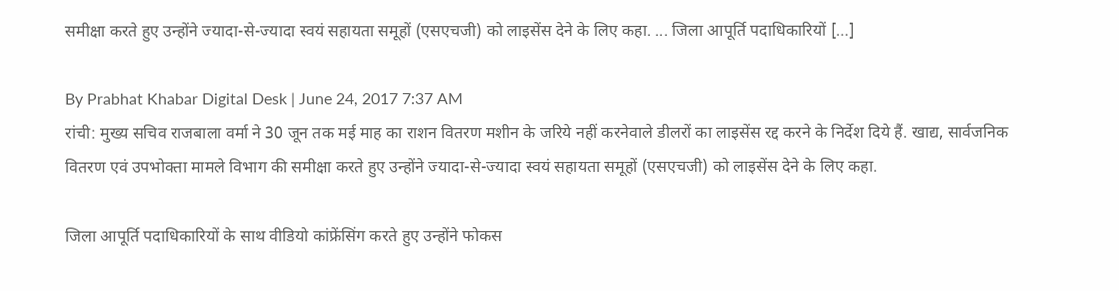समीक्षा करते हुए उन्होंने ज्यादा-से-ज्यादा स्वयं सहायता समूहों (एसएचजी) को लाइसेंस देने के लिए कहा. ... जिला आपूर्ति पदाधिकारियों […]

By Prabhat Khabar Digital Desk | June 24, 2017 7:37 AM
रांची: मुख्य सचिव राजबाला वर्मा ने 30 जून तक मई माह का राशन वितरण मशीन के जरिये नहीं करनेवाले डीलरों का लाइसेंस रद्द करने के निर्देश दिये हैं. खाद्य, सार्वजनिक वितरण एवं उपभोक्ता मामले विभाग की समीक्षा करते हुए उन्होंने ज्यादा-से-ज्यादा स्वयं सहायता समूहों (एसएचजी) को लाइसेंस देने के लिए कहा.

जिला आपूर्ति पदाधिकारियों के साथ वीडियो कांफ्रेंसिंग करते हुए उन्होंने फोकस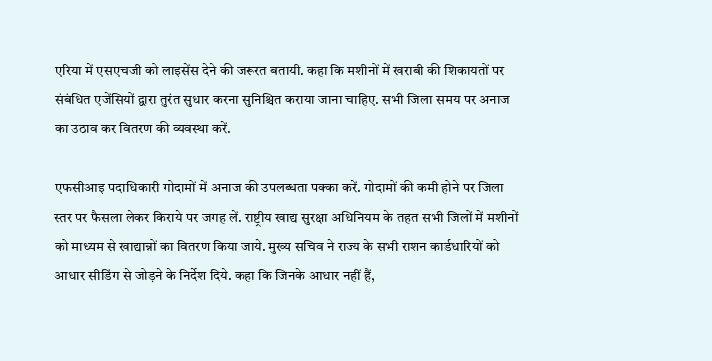एरिया में एसएचजी को लाइसेंस देने की जरूरत बतायी. कहा कि मशीनों में खराबी की शिकायतों पर संबंधित एजेंसियों द्वारा तुरंत सुधार करना सुनिश्चित कराया जाना चाहिए. सभी जिला समय पर अनाज का उठाव कर वितरण की व्यवस्था करें.

एफसीआइ पदाधिकारी गोदामों में अनाज की उपलब्धता पक्का करें. गोदामों की कमी होने पर जिला स्तर पर फैसला लेकर किराये पर जगह लें. राष्ट्रीय खाद्य सुरक्षा अधिनियम के तहत सभी जिलों में मशीनों को माध्यम से खाद्यान्नों का वितरण किया जाये. मुख्य सचिव ने राज्य के सभी राशन कार्डधारियों को आधार सीडिंग से जोड़ने के निर्देश दिये. कहा कि जिनके आधार नहीं हैं,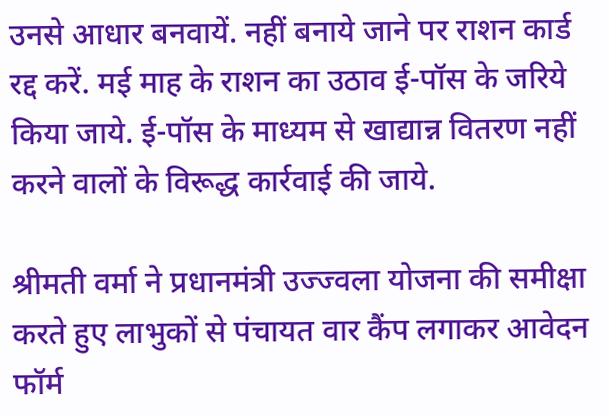उनसे आधार बनवायें. नहीं बनाये जाने पर राशन कार्ड रद्द करें. मई माह के राशन का उठाव ई-पॉस के जरिये किया जाये. ई-पॉस के माध्यम से खाद्यान्न वितरण नहीं करने वालों के विरूद्ध कार्रवाई की जाये.

श्रीमती वर्मा ने प्रधानमंत्री उज्ज्वला योजना की समीक्षा करते हुए लाभुकों से पंचायत वार कैंप लगाकर आवेदन फॉर्म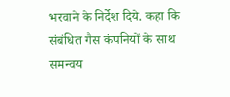भरवाने के निर्देश दिये. कहा कि संबंधित गैस कंपनियों के साथ समन्वय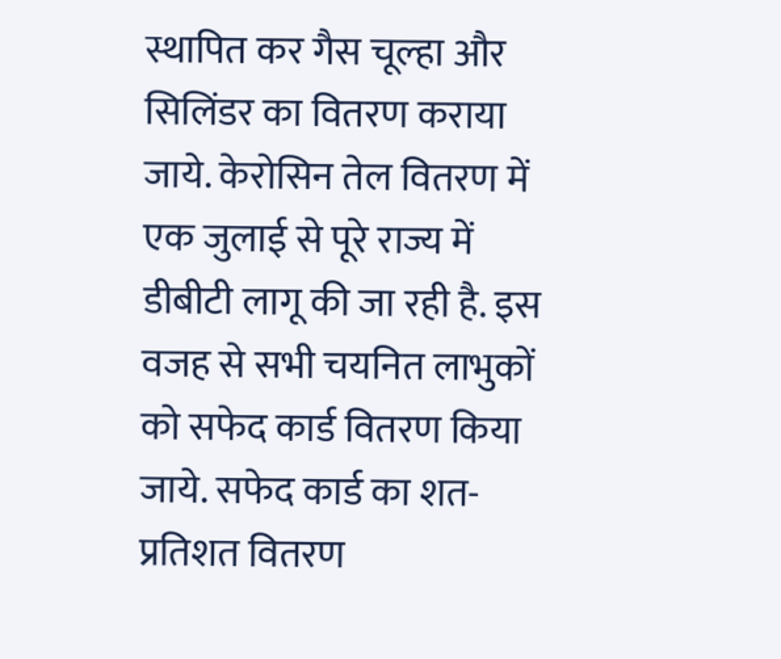स्थापित कर गैस चूल्हा और सिलिंडर का वितरण कराया जाये. केरोसिन तेल वितरण में एक जुलाई से पूरे राज्य में डीबीटी लागू की जा रही है. इस वजह से सभी चयनित लाभुकों को सफेद कार्ड वितरण किया जाये. सफेद कार्ड का शत-प्रतिशत वितरण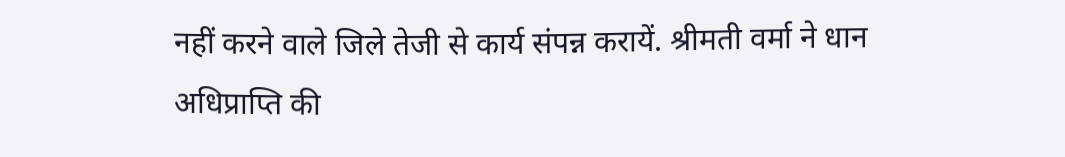नहीं करने वाले जिले तेजी से कार्य संपन्न करायें. श्रीमती वर्मा ने धान अधिप्राप्ति की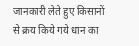जानकारी लेते हुए किसानों से क्रय किये गये धान का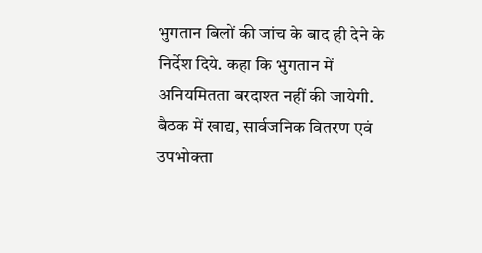भुगतान बिलों की जांच के बाद ही देने के निर्देश दिये. कहा कि भुगतान में अनियमितता बरदाश्त नहीं की जायेगी. बैठक में खाद्य, सार्वजनिक वितरण एवं उपभोक्ता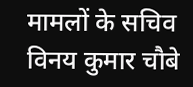मामलों के सचिव विनय कुमार चौबे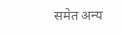समेत अन्य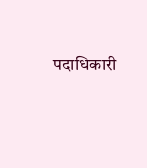पदाधिकारी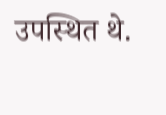उपस्थित थे.